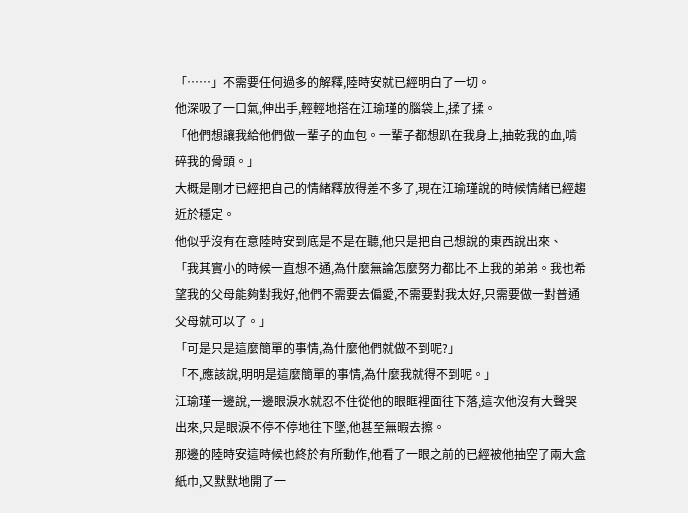「……」不需要任何過多的解釋,陸時安就已經明白了一切。
他深吸了一口氣,伸出手,輕輕地搭在江瑜瑾的腦袋上,揉了揉。
「他們想讓我給他們做一輩子的血包。一輩子都想趴在我身上,抽乾我的血,啃碎我的骨頭。」
大概是剛才已經把自己的情緒釋放得差不多了,現在江瑜瑾說的時候情緒已經趨近於穩定。
他似乎沒有在意陸時安到底是不是在聽,他只是把自己想說的東西說出來、
「我其實小的時候一直想不通,為什麼無論怎麼努力都比不上我的弟弟。我也希望我的父母能夠對我好,他們不需要去偏愛,不需要對我太好,只需要做一對普通父母就可以了。」
「可是只是這麼簡單的事情,為什麼他們就做不到呢?」
「不,應該說,明明是這麼簡單的事情,為什麼我就得不到呢。」
江瑜瑾一邊說,一邊眼淚水就忍不住從他的眼眶裡面往下落,這次他沒有大聲哭出來,只是眼淚不停不停地往下墜,他甚至無暇去擦。
那邊的陸時安這時候也終於有所動作,他看了一眼之前的已經被他抽空了兩大盒紙巾,又默默地開了一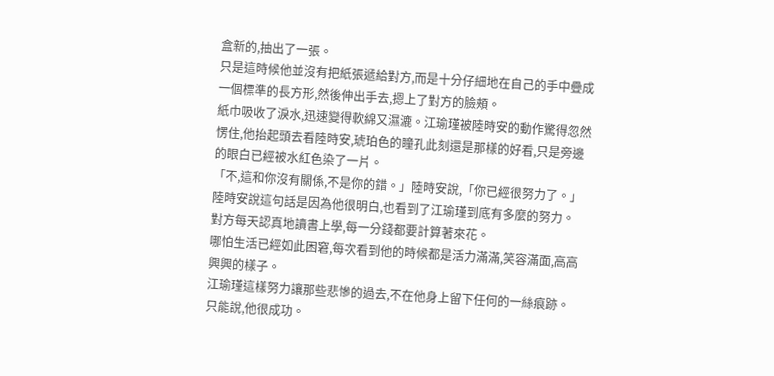盒新的,抽出了一張。
只是這時候他並沒有把紙張遞給對方,而是十分仔細地在自己的手中疊成一個標準的長方形,然後伸出手去,摁上了對方的臉頰。
紙巾吸收了淚水,迅速變得軟綿又濕漉。江瑜瑾被陸時安的動作驚得忽然愣住,他抬起頭去看陸時安,琥珀色的瞳孔此刻還是那樣的好看,只是旁邊的眼白已經被水紅色染了一片。
「不,這和你沒有關係,不是你的錯。」陸時安說,「你已經很努力了。」
陸時安說這句話是因為他很明白,也看到了江瑜瑾到底有多麼的努力。
對方每天認真地讀書上學,每一分錢都要計算著來花。
哪怕生活已經如此困窘,每次看到他的時候都是活力滿滿,笑容滿面,高高興興的樣子。
江瑜瑾這樣努力讓那些悲慘的過去,不在他身上留下任何的一絲痕跡。
只能說,他很成功。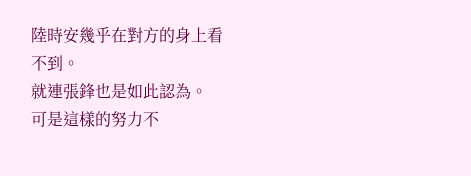陸時安幾乎在對方的身上看不到。
就連張鋒也是如此認為。
可是這樣的努力不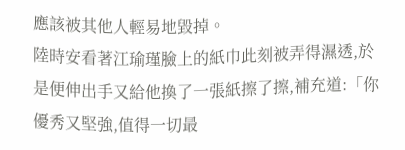應該被其他人輕易地毀掉。
陸時安看著江瑜瑾臉上的紙巾此刻被弄得濕透,於是便伸出手又給他換了一張紙擦了擦,補充道:「你優秀又堅強,值得一切最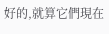好的,就算它們現在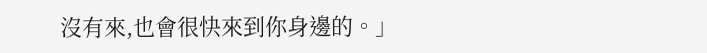沒有來,也會很快來到你身邊的。」